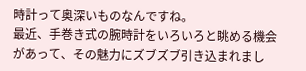時計って奥深いものなんですね。
最近、手巻き式の腕時計をいろいろと眺める機会があって、その魅力にズブズブ引き込まれまし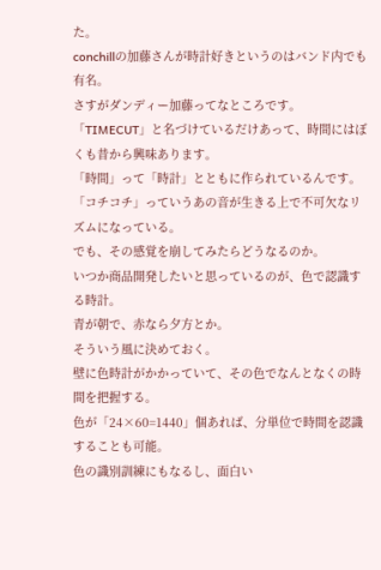た。
conchillの加藤さんが時計好きというのはバンド内でも有名。
さすがダンディー加藤ってなところです。
「TIMECUT」と名づけているだけあって、時間にはぼくも昔から興味あります。
「時間」って「時計」とともに作られているんです。
「コチコチ」っていうあの音が生きる上で不可欠なリズムになっている。
でも、その感覚を崩してみたらどうなるのか。
いつか商品開発したいと思っているのが、色で認識する時計。
青が朝で、赤なら夕方とか。
そういう風に決めておく。
壁に色時計がかかっていて、その色でなんとなくの時間を把握する。
色が「24×60=1440」個あれば、分単位で時間を認識することも可能。
色の識別訓練にもなるし、面白い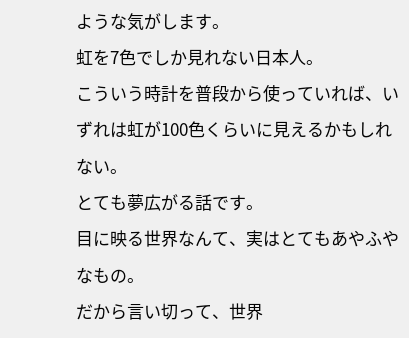ような気がします。
虹を7色でしか見れない日本人。
こういう時計を普段から使っていれば、いずれは虹が100色くらいに見えるかもしれない。
とても夢広がる話です。
目に映る世界なんて、実はとてもあやふやなもの。
だから言い切って、世界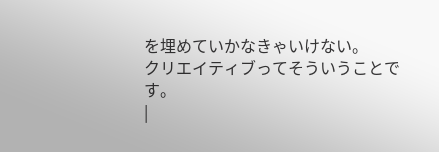を埋めていかなきゃいけない。
クリエイティブってそういうことです。
|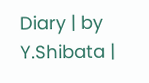Diary | by Y.Shibata |